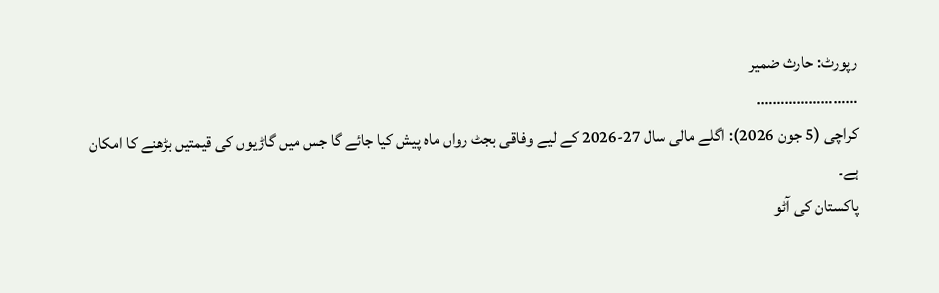رپورٹ: حارث ضمیر
…………………….
کراچی (5 جون 2026): اگلے مالی سال 27-2026 کے لیے وفاقی بجٹ رواں ماہ پیش کیا جائے گا جس میں گاڑیوں کی قیمتیں بڑھنے کا امکان ہے۔
پاکستان کی آٹو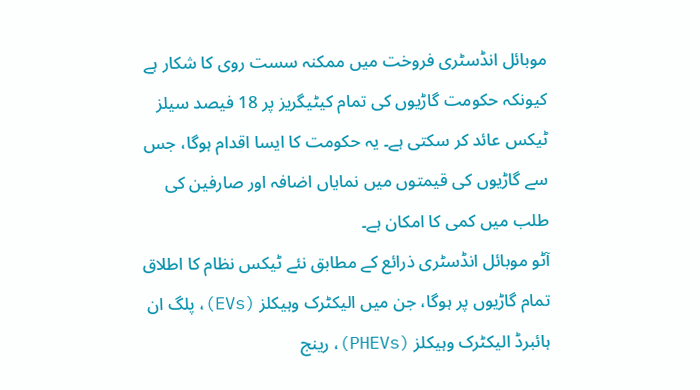موبائل انڈسٹری فروخت میں ممکنہ سست روی کا شکار ہے کیونکہ حکومت گاڑیوں کی تمام کیٹیگریز پر 18 فیصد سیلز ٹیکس عائد کر سکتی ہے۔ یہ حکومت کا ایسا اقدام ہوگا، جس سے گاڑیوں کی قیمتوں میں نمایاں اضافہ اور صارفین کی طلب میں کمی کا امکان ہے۔
آٹو موبائل انڈسٹری ذرائع کے مطابق نئے ٹیکس نظام کا اطلاق تمام گاڑیوں پر ہوگا، جن میں الیکٹرک وہیکلز (EVs)، پلگ ان ہائبرڈ الیکٹرک وہیکلز (PHEVs)، رینج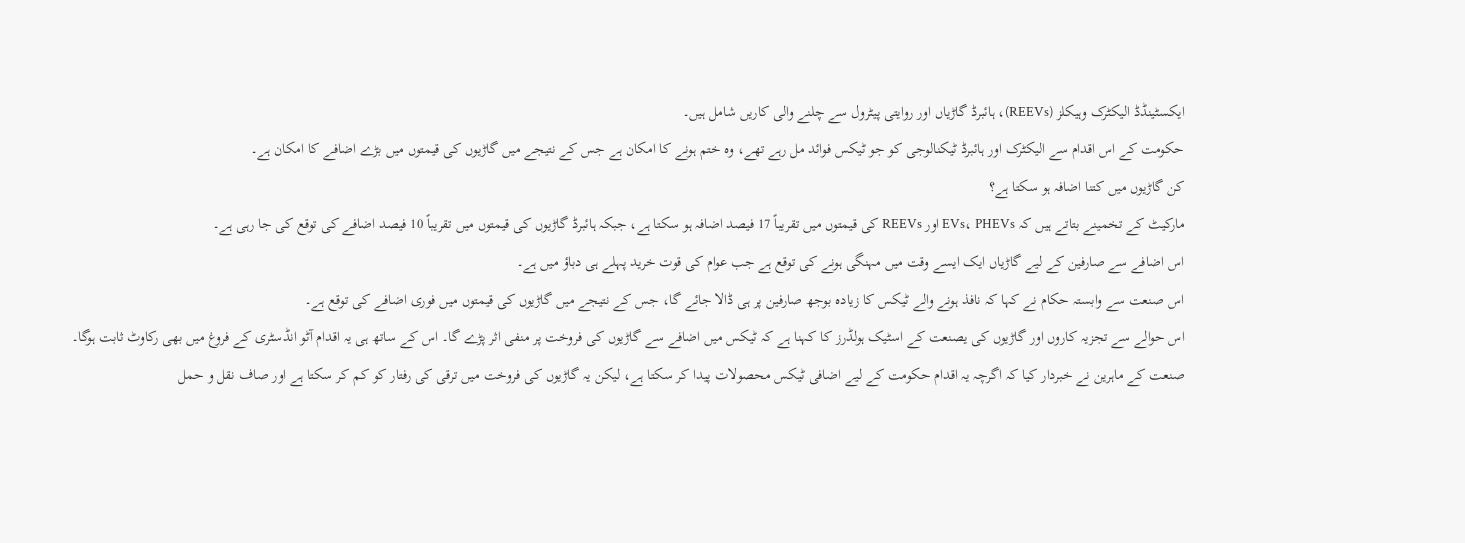ایکسٹینڈڈ الیکٹرک وہیکلز (REEVs)، ہائبرڈ گاڑیاں اور روایتی پیٹرول سے چلنے والی کاریں شامل ہیں۔
حکومت کے اس اقدام سے الیکٹرک اور ہائبرڈ ٹیکنالوجی کو جو ٹیکس فوائد مل رہے تھے، وہ ختم ہونے کا امکان ہے جس کے نتیجے میں گاڑیوں کی قیمتوں میں بڑے اضافے کا امکان ہے۔
کن گاڑیوں میں کتنا اضافہ ہو سکتا ہے؟
مارکیٹ کے تخمینے بتاتے ہیں کہ EVs، PHEVs اور REEVs کی قیمتوں میں تقریباً 17 فیصد اضافہ ہو سکتا ہے، جبکہ ہائبرڈ گاڑیوں کی قیمتوں میں تقریباً 10 فیصد اضافے کی توقع کی جا رہی ہے۔
اس اضافے سے صارفین کے لیے گاڑیاں ایک ایسے وقت میں مہنگی ہونے کی توقع ہے جب عوام کی قوت خرید پہلے ہی دباؤ میں ہے۔
اس صنعت سے وابستہ حکام نے کہا کہ نافذ ہونے والے ٹیکس کا زیادہ بوجھ صارفین پر ہی ڈالا جائے گا، جس کے نتیجے میں گاڑیوں کی قیمتوں میں فوری اضافے کی توقع ہے۔
اس حوالے سے تجزیہ کاروں اور گاڑیوں کی یصنعت کے اسٹیک ہولڈرز کا کہنا ہے کہ ٹیکس میں اضافے سے گاڑیوں کی فروخت پر منفی اثر پڑے گا۔ اس کے ساتھ ہی یہ اقدام آٹو انڈسٹری کے فروغ میں بھی رکاوٹ ثابت ہوگا۔
صنعت کے ماہرین نے خبردار کیا کہ اگرچہ یہ اقدام حکومت کے لیے اضافی ٹیکس محصولات پیدا کر سکتا ہے، لیکن یہ گاڑیوں کی فروخت میں ترقی کی رفتار کو کم کر سکتا ہے اور صاف نقل و حمل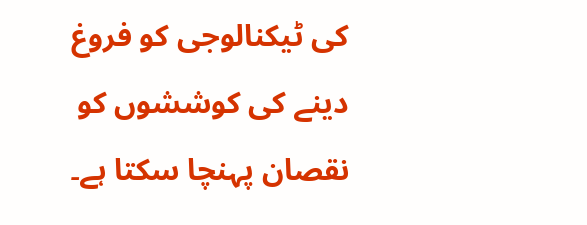کی ٹیکنالوجی کو فروغ دینے کی کوششوں کو نقصان پہنچا سکتا ہے۔